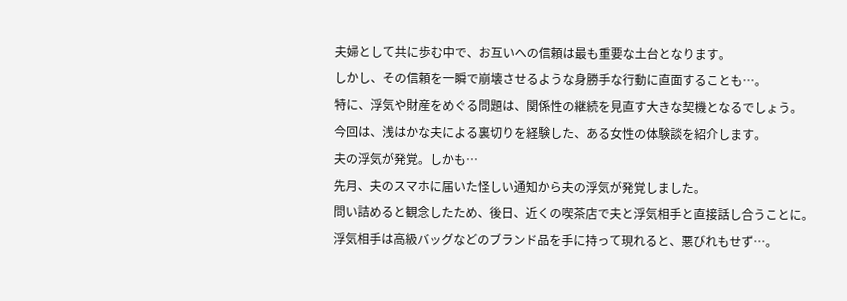夫婦として共に歩む中で、お互いへの信頼は最も重要な土台となります。
しかし、その信頼を一瞬で崩壊させるような身勝手な行動に直面することも…。
特に、浮気や財産をめぐる問題は、関係性の継続を見直す大きな契機となるでしょう。
今回は、浅はかな夫による裏切りを経験した、ある女性の体験談を紹介します。
夫の浮気が発覚。しかも…
先月、夫のスマホに届いた怪しい通知から夫の浮気が発覚しました。
問い詰めると観念したため、後日、近くの喫茶店で夫と浮気相手と直接話し合うことに。
浮気相手は高級バッグなどのブランド品を手に持って現れると、悪びれもせず…。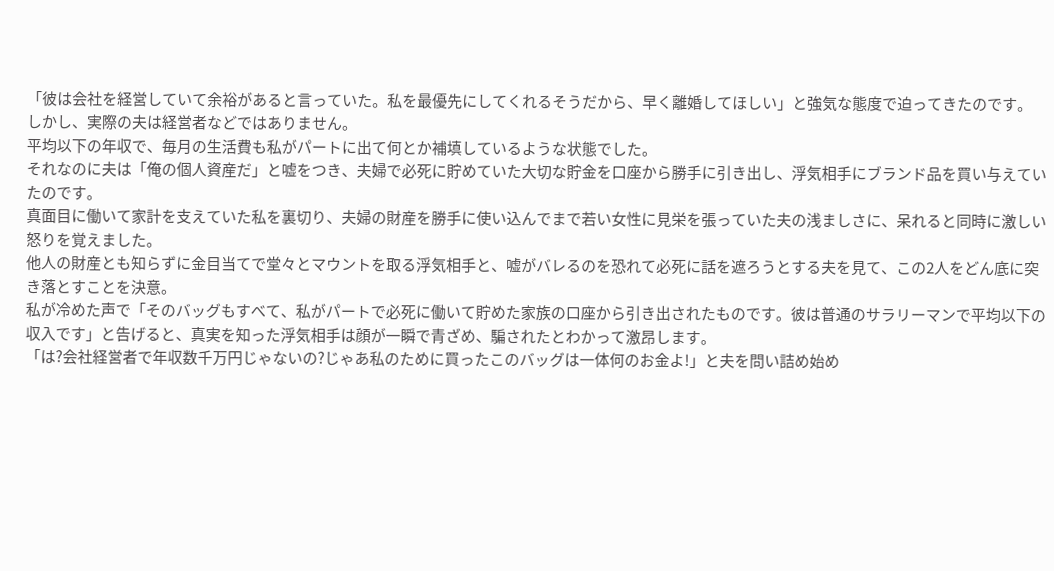「彼は会社を経営していて余裕があると言っていた。私を最優先にしてくれるそうだから、早く離婚してほしい」と強気な態度で迫ってきたのです。
しかし、実際の夫は経営者などではありません。
平均以下の年収で、毎月の生活費も私がパートに出て何とか補填しているような状態でした。
それなのに夫は「俺の個人資産だ」と嘘をつき、夫婦で必死に貯めていた大切な貯金を口座から勝手に引き出し、浮気相手にブランド品を買い与えていたのです。
真面目に働いて家計を支えていた私を裏切り、夫婦の財産を勝手に使い込んでまで若い女性に見栄を張っていた夫の浅ましさに、呆れると同時に激しい怒りを覚えました。
他人の財産とも知らずに金目当てで堂々とマウントを取る浮気相手と、嘘がバレるのを恐れて必死に話を遮ろうとする夫を見て、この2人をどん底に突き落とすことを決意。
私が冷めた声で「そのバッグもすべて、私がパートで必死に働いて貯めた家族の口座から引き出されたものです。彼は普通のサラリーマンで平均以下の収入です」と告げると、真実を知った浮気相手は顔が一瞬で青ざめ、騙されたとわかって激昂します。
「は?会社経営者で年収数千万円じゃないの?じゃあ私のために買ったこのバッグは一体何のお金よ!」と夫を問い詰め始め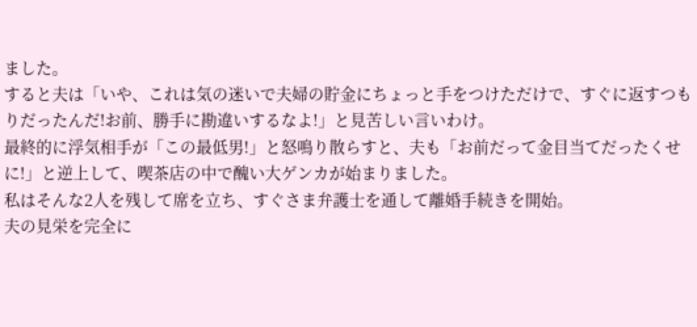ました。
すると夫は「いや、これは気の迷いで夫婦の貯金にちょっと手をつけただけで、すぐに返すつもりだったんだ!お前、勝手に勘違いするなよ!」と見苦しい言いわけ。
最終的に浮気相手が「この最低男!」と怒鳴り散らすと、夫も「お前だって金目当てだったくせに!」と逆上して、喫茶店の中で醜い大ゲンカが始まりました。
私はそんな2人を残して席を立ち、すぐさま弁護士を通して離婚手続きを開始。
夫の見栄を完全に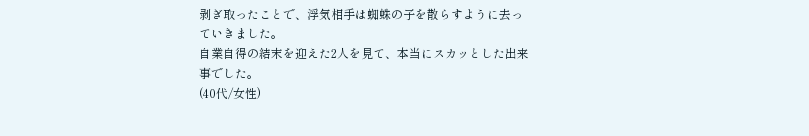剥ぎ取ったことで、浮気相手は蜘蛛の子を散らすように去っていきました。
自業自得の結末を迎えた2人を見て、本当にスカッとした出来事でした。
(40代/女性)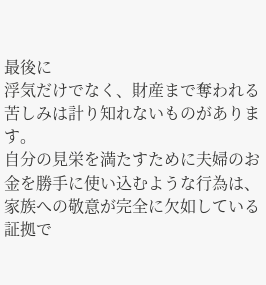最後に
浮気だけでなく、財産まで奪われる苦しみは計り知れないものがあります。
自分の見栄を満たすために夫婦のお金を勝手に使い込むような行為は、家族への敬意が完全に欠如している証拠で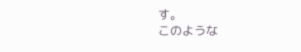す。
このような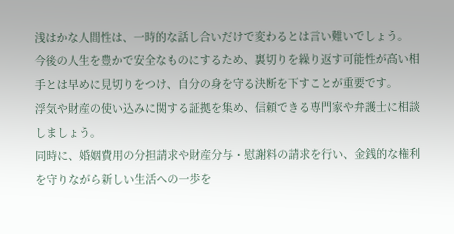浅はかな人間性は、一時的な話し合いだけで変わるとは言い難いでしょう。
今後の人生を豊かで安全なものにするため、裏切りを繰り返す可能性が高い相手とは早めに見切りをつけ、自分の身を守る決断を下すことが重要です。
浮気や財産の使い込みに関する証拠を集め、信頼できる専門家や弁護士に相談しましょう。
同時に、婚姻費用の分担請求や財産分与・慰謝料の請求を行い、金銭的な権利を守りながら新しい生活への一歩を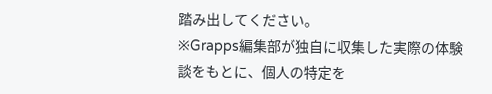踏み出してください。
※Grapps編集部が独自に収集した実際の体験談をもとに、個人の特定を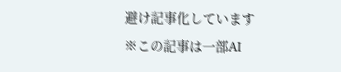避け記事化しています
※この記事は一部AI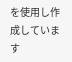を使用し作成しています